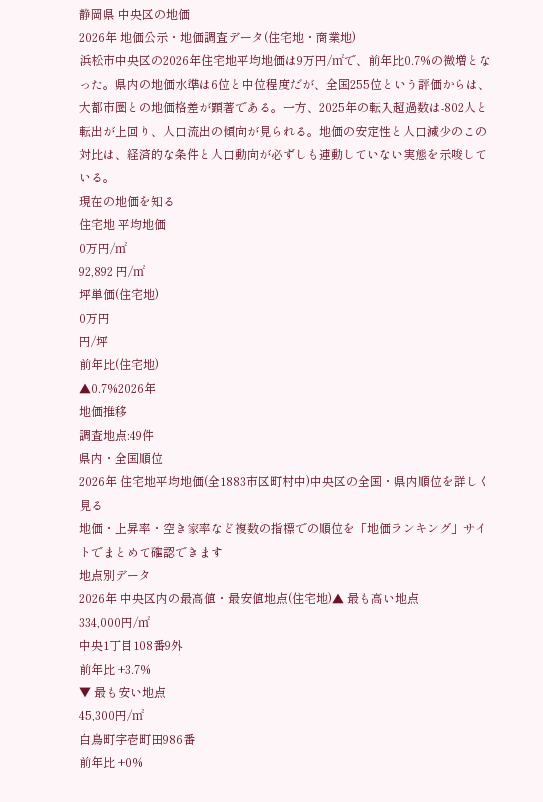静岡県 中央区の地価
2026年 地価公示・地価調査データ(住宅地・商業地)
浜松市中央区の2026年住宅地平均地価は9万円/㎡で、前年比0.7%の微増となった。県内の地価水準は6位と中位程度だが、全国255位という評価からは、大都市圏との地価格差が顕著である。一方、2025年の転入超過数は-802人と転出が上回り、人口流出の傾向が見られる。地価の安定性と人口減少のこの対比は、経済的な条件と人口動向が必ずしも連動していない実態を示唆している。
現在の地価を知る
住宅地 平均地価
0万円/㎡
92,892 円/㎡
坪単価(住宅地)
0万円
円/坪
前年比(住宅地)
▲0.7%2026年
地価推移
調査地点:49件
県内・全国順位
2026年 住宅地平均地価(全1883市区町村中)中央区の全国・県内順位を詳しく見る
地価・上昇率・空き家率など複数の指標での順位を「地価ランキング」サイトでまとめて確認できます
地点別データ
2026年 中央区内の最高値・最安値地点(住宅地)▲ 最も高い地点
334,000円/㎡
中央1丁目108番9外
前年比 +3.7%
▼ 最も安い地点
45,300円/㎡
白鳥町字壱町田986番
前年比 +0%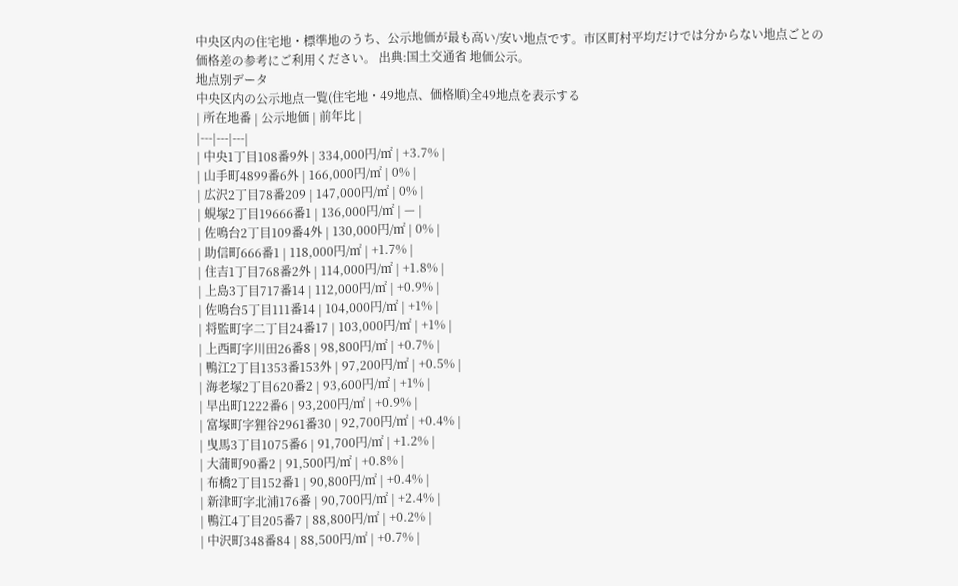中央区内の住宅地・標準地のうち、公示地価が最も高い/安い地点です。市区町村平均だけでは分からない地点ごとの価格差の参考にご利用ください。 出典:国土交通省 地価公示。
地点別データ
中央区内の公示地点一覧(住宅地・49地点、価格順)全49地点を表示する
| 所在地番 | 公示地価 | 前年比 |
|---|---|---|
| 中央1丁目108番9外 | 334,000円/㎡ | +3.7% |
| 山手町4899番6外 | 166,000円/㎡ | 0% |
| 広沢2丁目78番209 | 147,000円/㎡ | 0% |
| 蜆塚2丁目19666番1 | 136,000円/㎡ | — |
| 佐鳴台2丁目109番4外 | 130,000円/㎡ | 0% |
| 助信町666番1 | 118,000円/㎡ | +1.7% |
| 住吉1丁目768番2外 | 114,000円/㎡ | +1.8% |
| 上島3丁目717番14 | 112,000円/㎡ | +0.9% |
| 佐鳴台5丁目111番14 | 104,000円/㎡ | +1% |
| 将監町字二丁目24番17 | 103,000円/㎡ | +1% |
| 上西町字川田26番8 | 98,800円/㎡ | +0.7% |
| 鴨江2丁目1353番153外 | 97,200円/㎡ | +0.5% |
| 海老塚2丁目620番2 | 93,600円/㎡ | +1% |
| 早出町1222番6 | 93,200円/㎡ | +0.9% |
| 富塚町字狸谷2961番30 | 92,700円/㎡ | +0.4% |
| 曳馬3丁目1075番6 | 91,700円/㎡ | +1.2% |
| 大蒲町90番2 | 91,500円/㎡ | +0.8% |
| 布橋2丁目152番1 | 90,800円/㎡ | +0.4% |
| 新津町字北浦176番 | 90,700円/㎡ | +2.4% |
| 鴨江4丁目205番7 | 88,800円/㎡ | +0.2% |
| 中沢町348番84 | 88,500円/㎡ | +0.7% |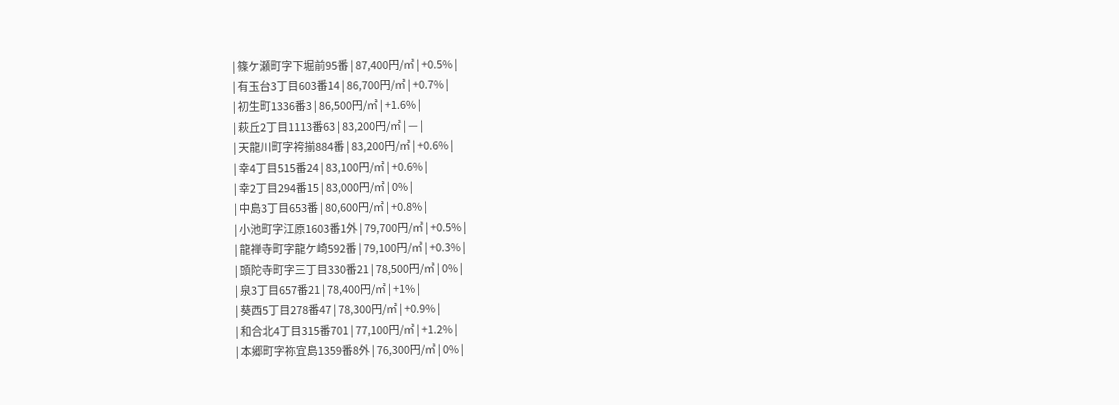| 篠ケ瀬町字下堀前95番 | 87,400円/㎡ | +0.5% |
| 有玉台3丁目603番14 | 86,700円/㎡ | +0.7% |
| 初生町1336番3 | 86,500円/㎡ | +1.6% |
| 萩丘2丁目1113番63 | 83,200円/㎡ | — |
| 天龍川町字袴揃884番 | 83,200円/㎡ | +0.6% |
| 幸4丁目515番24 | 83,100円/㎡ | +0.6% |
| 幸2丁目294番15 | 83,000円/㎡ | 0% |
| 中島3丁目653番 | 80,600円/㎡ | +0.8% |
| 小池町字江原1603番1外 | 79,700円/㎡ | +0.5% |
| 龍禅寺町字龍ケ崎592番 | 79,100円/㎡ | +0.3% |
| 頭陀寺町字三丁目330番21 | 78,500円/㎡ | 0% |
| 泉3丁目657番21 | 78,400円/㎡ | +1% |
| 葵西5丁目278番47 | 78,300円/㎡ | +0.9% |
| 和合北4丁目315番701 | 77,100円/㎡ | +1.2% |
| 本郷町字祢宜島1359番8外 | 76,300円/㎡ | 0% |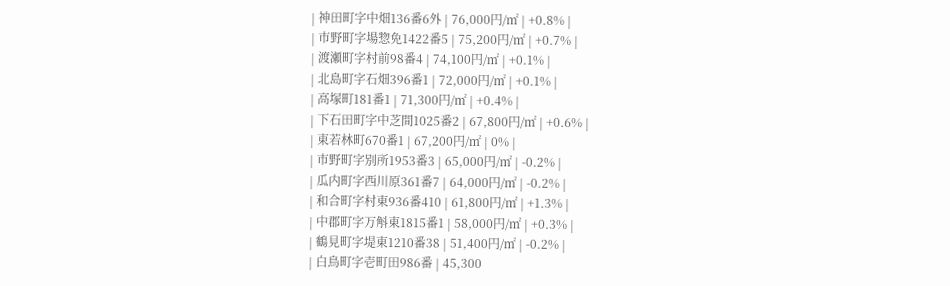| 神田町字中畑136番6外 | 76,000円/㎡ | +0.8% |
| 市野町字場惣免1422番5 | 75,200円/㎡ | +0.7% |
| 渡瀬町字村前98番4 | 74,100円/㎡ | +0.1% |
| 北島町字石畑396番1 | 72,000円/㎡ | +0.1% |
| 高塚町181番1 | 71,300円/㎡ | +0.4% |
| 下石田町字中芝間1025番2 | 67,800円/㎡ | +0.6% |
| 東若林町670番1 | 67,200円/㎡ | 0% |
| 市野町字別所1953番3 | 65,000円/㎡ | -0.2% |
| 瓜内町字西川原361番7 | 64,000円/㎡ | -0.2% |
| 和合町字村東936番410 | 61,800円/㎡ | +1.3% |
| 中郡町字万斛東1815番1 | 58,000円/㎡ | +0.3% |
| 鶴見町字堤東1210番38 | 51,400円/㎡ | -0.2% |
| 白鳥町字壱町田986番 | 45,300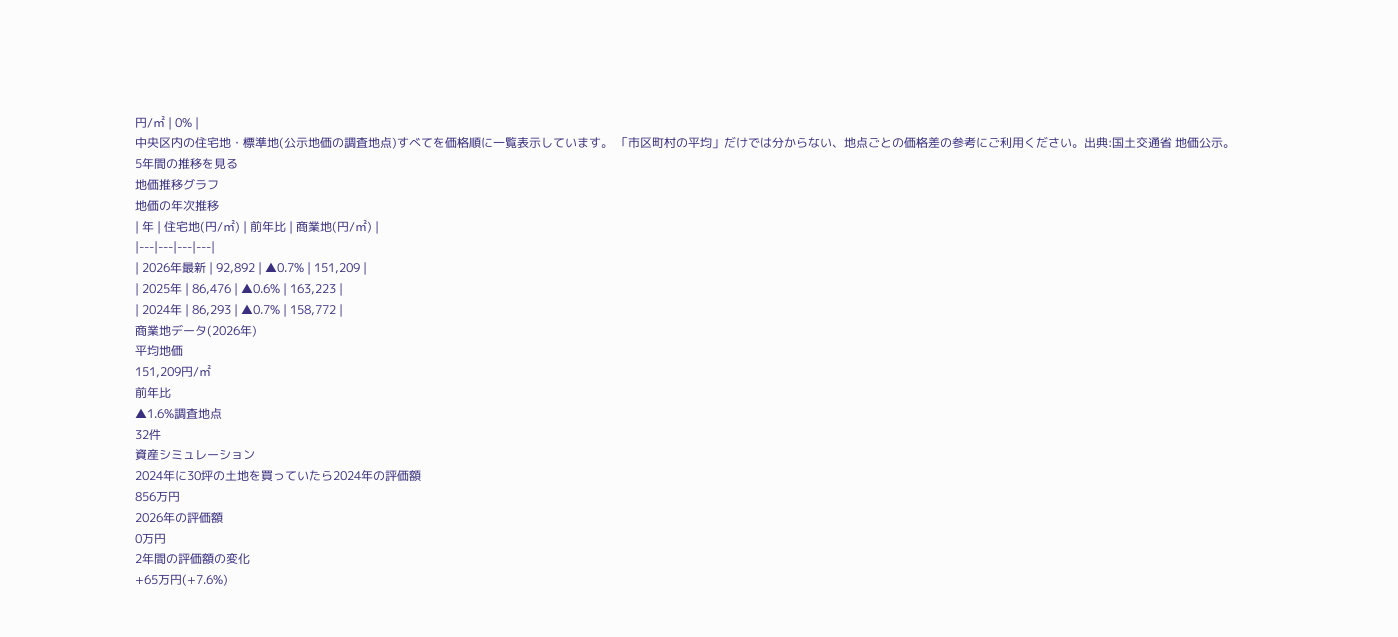円/㎡ | 0% |
中央区内の住宅地・標準地(公示地価の調査地点)すべてを価格順に一覧表示しています。 「市区町村の平均」だけでは分からない、地点ごとの価格差の参考にご利用ください。出典:国土交通省 地価公示。
5年間の推移を見る
地価推移グラフ
地価の年次推移
| 年 | 住宅地(円/㎡) | 前年比 | 商業地(円/㎡) |
|---|---|---|---|
| 2026年最新 | 92,892 | ▲0.7% | 151,209 |
| 2025年 | 86,476 | ▲0.6% | 163,223 |
| 2024年 | 86,293 | ▲0.7% | 158,772 |
商業地データ(2026年)
平均地価
151,209円/㎡
前年比
▲1.6%調査地点
32件
資産シミュレーション
2024年に30坪の土地を買っていたら2024年の評価額
856万円
2026年の評価額
0万円
2年間の評価額の変化
+65万円(+7.6%)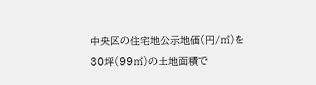中央区の住宅地公示地価(円/㎡)を30坪(99㎡)の土地面積で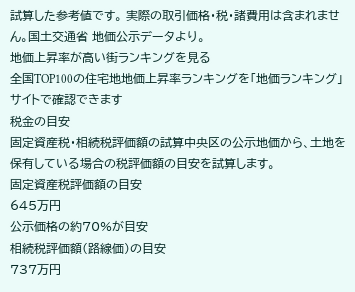試算した参考値です。 実際の取引価格・税・諸費用は含まれません。国土交通省 地価公示データより。
地価上昇率が高い街ランキングを見る
全国TOP100の住宅地地価上昇率ランキングを「地価ランキング」サイトで確認できます
税金の目安
固定資産税・相続税評価額の試算中央区の公示地価から、土地を保有している場合の税評価額の目安を試算します。
固定資産税評価額の目安
645万円
公示価格の約70%が目安
相続税評価額(路線価)の目安
737万円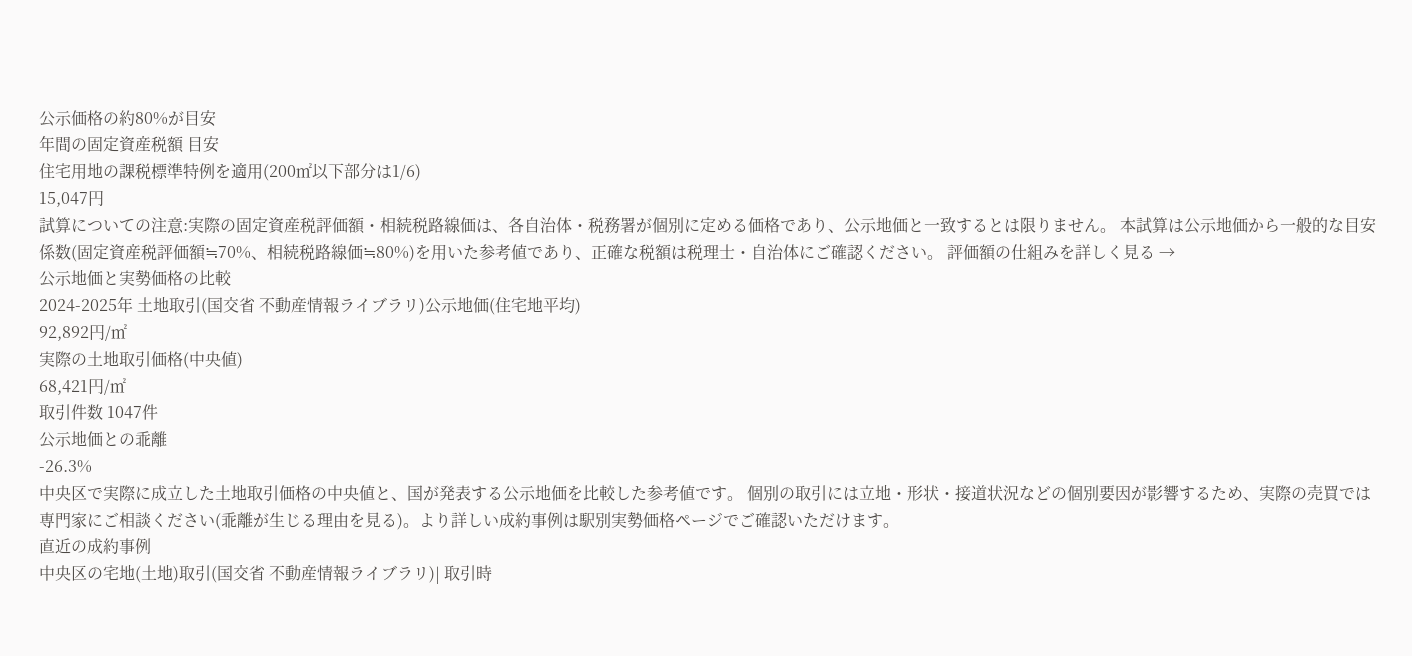公示価格の約80%が目安
年間の固定資産税額 目安
住宅用地の課税標準特例を適用(200㎡以下部分は1/6)
15,047円
試算についての注意:実際の固定資産税評価額・相続税路線価は、各自治体・税務署が個別に定める価格であり、公示地価と一致するとは限りません。 本試算は公示地価から一般的な目安係数(固定資産税評価額≒70%、相続税路線価≒80%)を用いた参考値であり、正確な税額は税理士・自治体にご確認ください。 評価額の仕組みを詳しく見る →
公示地価と実勢価格の比較
2024-2025年 土地取引(国交省 不動産情報ライブラリ)公示地価(住宅地平均)
92,892円/㎡
実際の土地取引価格(中央値)
68,421円/㎡
取引件数 1047件
公示地価との乖離
-26.3%
中央区で実際に成立した土地取引価格の中央値と、国が発表する公示地価を比較した参考値です。 個別の取引には立地・形状・接道状況などの個別要因が影響するため、実際の売買では専門家にご相談ください(乖離が生じる理由を見る)。より詳しい成約事例は駅別実勢価格ページでご確認いただけます。
直近の成約事例
中央区の宅地(土地)取引(国交省 不動産情報ライブラリ)| 取引時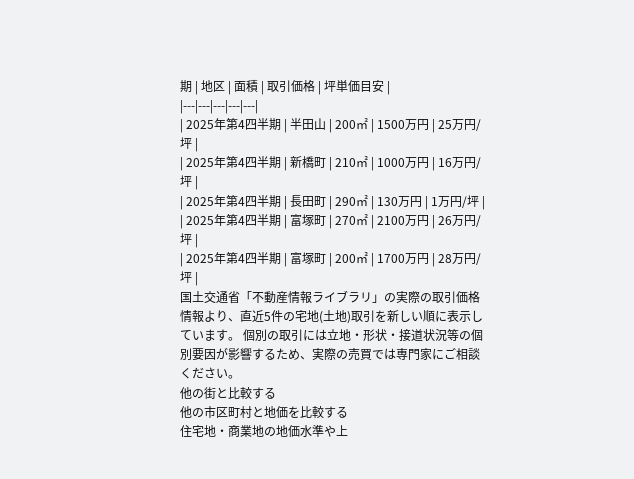期 | 地区 | 面積 | 取引価格 | 坪単価目安 |
|---|---|---|---|---|
| 2025年第4四半期 | 半田山 | 200㎡ | 1500万円 | 25万円/坪 |
| 2025年第4四半期 | 新橋町 | 210㎡ | 1000万円 | 16万円/坪 |
| 2025年第4四半期 | 長田町 | 290㎡ | 130万円 | 1万円/坪 |
| 2025年第4四半期 | 富塚町 | 270㎡ | 2100万円 | 26万円/坪 |
| 2025年第4四半期 | 富塚町 | 200㎡ | 1700万円 | 28万円/坪 |
国土交通省「不動産情報ライブラリ」の実際の取引価格情報より、直近5件の宅地(土地)取引を新しい順に表示しています。 個別の取引には立地・形状・接道状況等の個別要因が影響するため、実際の売買では専門家にご相談ください。
他の街と比較する
他の市区町村と地価を比較する
住宅地・商業地の地価水準や上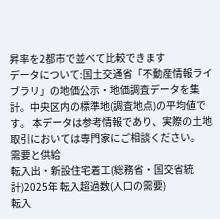昇率を2都市で並べて比較できます
データについて:国土交通省「不動産情報ライブラリ」の地価公示・地価調査データを集計。中央区内の標準地(調査地点)の平均値です。 本データは参考情報であり、実際の土地取引においては専門家にご相談ください。
需要と供給
転入出・新設住宅着工(総務省・国交省統計)2025年 転入超過数(人口の需要)
転入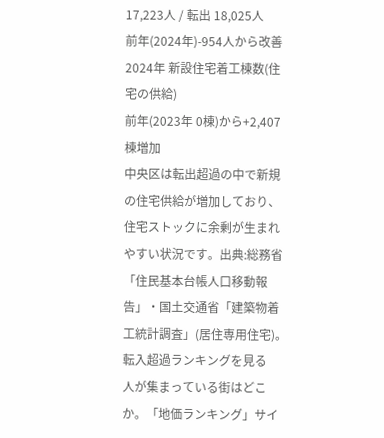17,223人 / 転出 18,025人
前年(2024年)-954人から改善
2024年 新設住宅着工棟数(住宅の供給)
前年(2023年 0棟)から+2,407棟増加
中央区は転出超過の中で新規の住宅供給が増加しており、住宅ストックに余剰が生まれやすい状況です。出典:総務省「住民基本台帳人口移動報告」・国土交通省「建築物着工統計調査」(居住専用住宅)。
転入超過ランキングを見る
人が集まっている街はどこか。「地価ランキング」サイ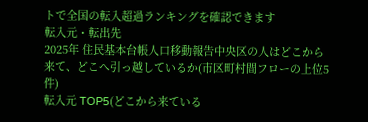トで全国の転入超過ランキングを確認できます
転入元・転出先
2025年 住民基本台帳人口移動報告中央区の人はどこから来て、どこへ引っ越しているか(市区町村間フローの上位5件)
転入元 TOP5(どこから来ている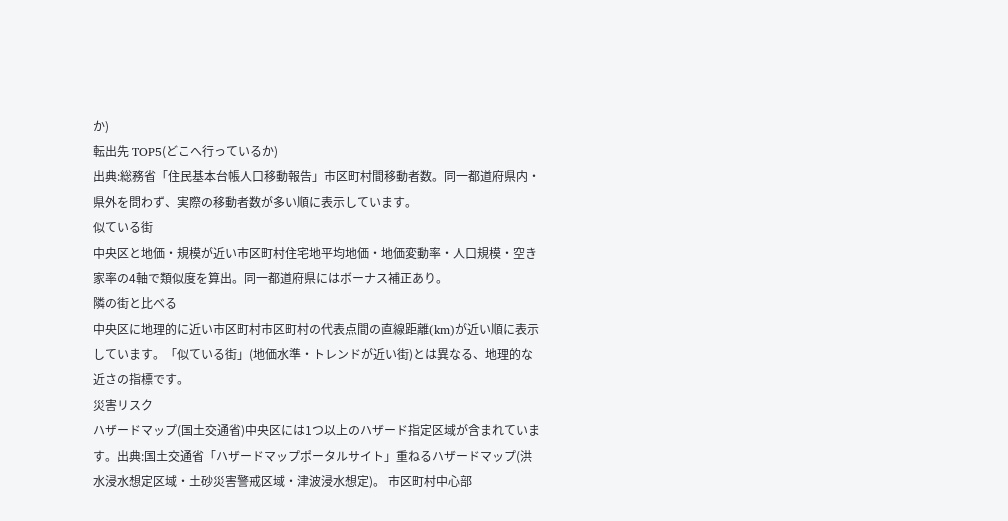か)
転出先 TOP5(どこへ行っているか)
出典:総務省「住民基本台帳人口移動報告」市区町村間移動者数。同一都道府県内・県外を問わず、実際の移動者数が多い順に表示しています。
似ている街
中央区と地価・規模が近い市区町村住宅地平均地価・地価変動率・人口規模・空き家率の4軸で類似度を算出。同一都道府県にはボーナス補正あり。
隣の街と比べる
中央区に地理的に近い市区町村市区町村の代表点間の直線距離(km)が近い順に表示しています。「似ている街」(地価水準・トレンドが近い街)とは異なる、地理的な近さの指標です。
災害リスク
ハザードマップ(国土交通省)中央区には1つ以上のハザード指定区域が含まれています。出典:国土交通省「ハザードマップポータルサイト」重ねるハザードマップ(洪水浸水想定区域・土砂災害警戒区域・津波浸水想定)。 市区町村中心部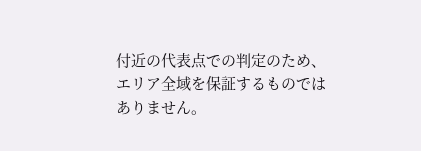付近の代表点での判定のため、エリア全域を保証するものではありません。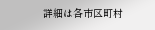詳細は各市区町村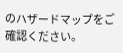のハザードマップをご確認ください。